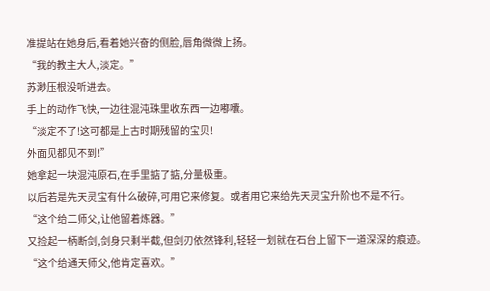准提站在她身后,看着她兴奋的侧脸,唇角微微上扬。
“我的教主大人,淡定。”
苏渺压根没听进去。
手上的动作飞快,一边往混沌珠里收东西一边嘟囔。
“淡定不了!这可都是上古时期残留的宝贝!
外面见都见不到!”
她拿起一块混沌原石,在手里掂了掂,分量极重。
以后若是先天灵宝有什么破碎,可用它来修复。或者用它来给先天灵宝升阶也不是不行。
“这个给二师父,让他留着炼器。”
又捡起一柄断剑,剑身只剩半截,但剑刃依然锋利,轻轻一划就在石台上留下一道深深的痕迹。
“这个给通天师父,他肯定喜欢。”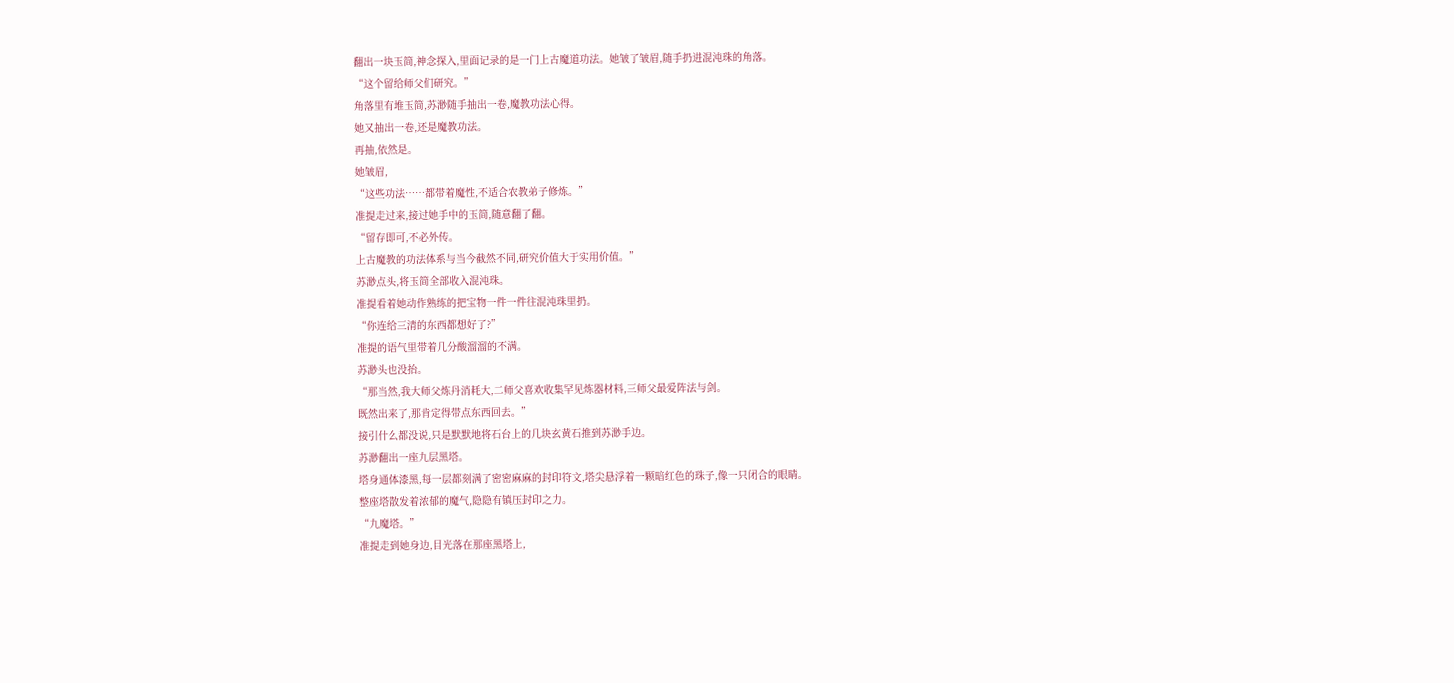翻出一块玉简,神念探入,里面记录的是一门上古魔道功法。她皱了皱眉,随手扔进混沌珠的角落。
“这个留给师父们研究。”
角落里有堆玉简,苏渺随手抽出一卷,魔教功法心得。
她又抽出一卷,还是魔教功法。
再抽,依然是。
她皱眉,
“这些功法……都带着魔性,不适合农教弟子修炼。”
准提走过来,接过她手中的玉简,随意翻了翻。
“留存即可,不必外传。
上古魔教的功法体系与当今截然不同,研究价值大于实用价值。”
苏渺点头,将玉简全部收入混沌珠。
准提看着她动作熟练的把宝物一件一件往混沌珠里扔。
“你连给三清的东西都想好了?”
准提的语气里带着几分酸溜溜的不满。
苏渺头也没抬。
“那当然,我大师父炼丹消耗大,二师父喜欢收集罕见炼器材料,三师父最爱阵法与剑。
既然出来了,那肯定得带点东西回去。”
接引什么都没说,只是默默地将石台上的几块玄黄石推到苏渺手边。
苏渺翻出一座九层黑塔。
塔身通体漆黑,每一层都刻满了密密麻麻的封印符文,塔尖悬浮着一颗暗红色的珠子,像一只闭合的眼睛。
整座塔散发着浓郁的魔气,隐隐有镇压封印之力。
“九魔塔。”
准提走到她身边,目光落在那座黑塔上,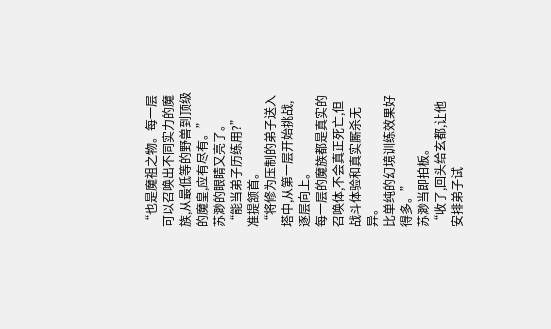“也是魔祖之物。每一层可以召唤出不同实力的魔族,从最低等的野兽到顶级的魔皇,应有尽有。”
苏渺的眼睛又亮了。
“能当弟子历练用?”
准提颔首。
“将修为压制的弟子送入塔中,从第一层开始挑战,逐层向上。
每一层的魔族都是真实的召唤体,不会真正死亡,但战斗体验和真实厮杀无异。
比单纯的幻境训练效果好得多。”
苏渺当即拍板。
“收了,回头给玄都,让他安排弟子试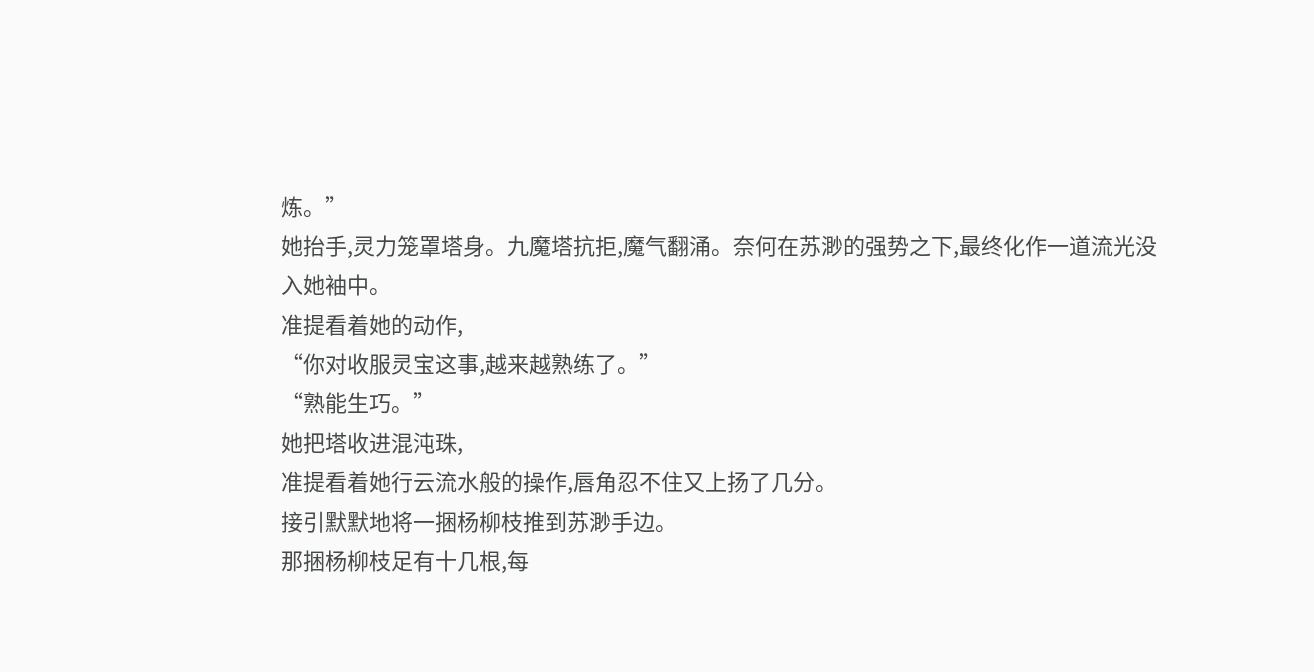炼。”
她抬手,灵力笼罩塔身。九魔塔抗拒,魔气翻涌。奈何在苏渺的强势之下,最终化作一道流光没入她袖中。
准提看着她的动作,
“你对收服灵宝这事,越来越熟练了。”
“熟能生巧。”
她把塔收进混沌珠,
准提看着她行云流水般的操作,唇角忍不住又上扬了几分。
接引默默地将一捆杨柳枝推到苏渺手边。
那捆杨柳枝足有十几根,每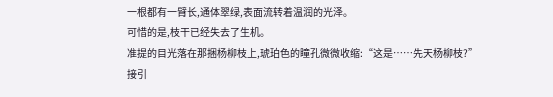一根都有一臂长,通体翠绿,表面流转着温润的光泽。
可惜的是,枝干已经失去了生机。
准提的目光落在那捆杨柳枝上,琥珀色的瞳孔微微收缩:“这是……先天杨柳枝?”
接引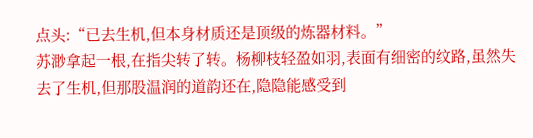点头:“已去生机,但本身材质还是顶级的炼器材料。”
苏渺拿起一根,在指尖转了转。杨柳枝轻盈如羽,表面有细密的纹路,虽然失去了生机,但那股温润的道韵还在,隐隐能感受到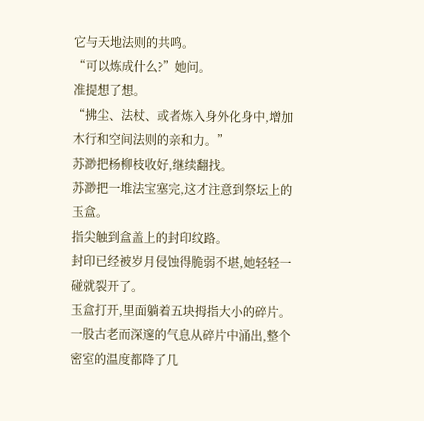它与天地法则的共鸣。
“可以炼成什么?”她问。
准提想了想。
“拂尘、法杖、或者炼入身外化身中,增加木行和空间法则的亲和力。”
苏渺把杨柳枝收好,继续翻找。
苏渺把一堆法宝塞完,这才注意到祭坛上的玉盒。
指尖触到盒盖上的封印纹路。
封印已经被岁月侵蚀得脆弱不堪,她轻轻一碰就裂开了。
玉盒打开,里面躺着五块拇指大小的碎片。
一股古老而深邃的气息从碎片中涌出,整个密室的温度都降了几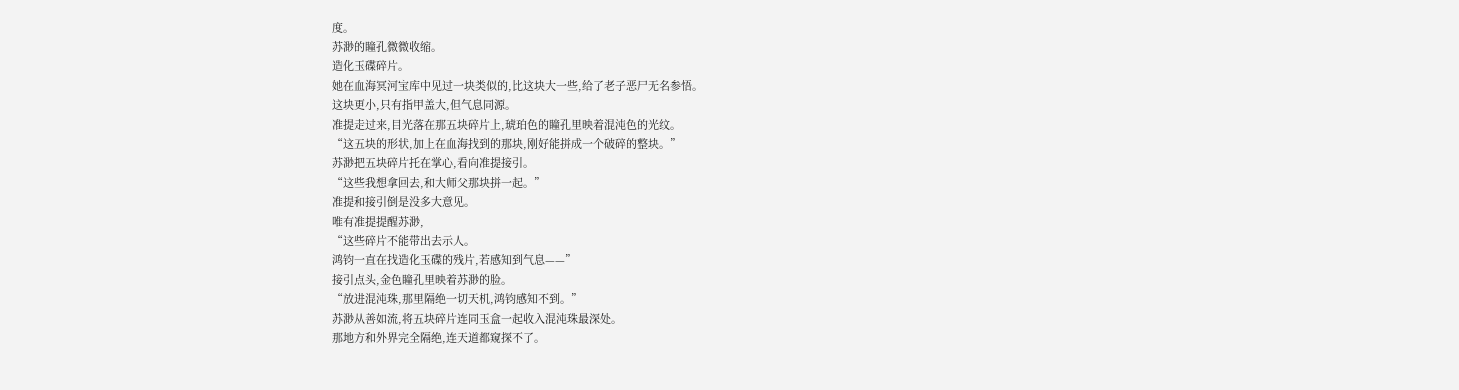度。
苏渺的瞳孔微微收缩。
造化玉碟碎片。
她在血海冥河宝库中见过一块类似的,比这块大一些,给了老子恶尸无名参悟。
这块更小,只有指甲盖大,但气息同源。
准提走过来,目光落在那五块碎片上,琥珀色的瞳孔里映着混沌色的光纹。
“这五块的形状,加上在血海找到的那块,刚好能拼成一个破碎的整块。”
苏渺把五块碎片托在掌心,看向准提接引。
“这些我想拿回去,和大师父那块拼一起。”
准提和接引倒是没多大意见。
唯有准提提醒苏渺,
“这些碎片不能带出去示人。
鸿钧一直在找造化玉碟的残片,若感知到气息——”
接引点头,金色瞳孔里映着苏渺的脸。
“放进混沌珠,那里隔绝一切天机,鸿钧感知不到。”
苏渺从善如流,将五块碎片连同玉盒一起收入混沌珠最深处。
那地方和外界完全隔绝,连天道都窥探不了。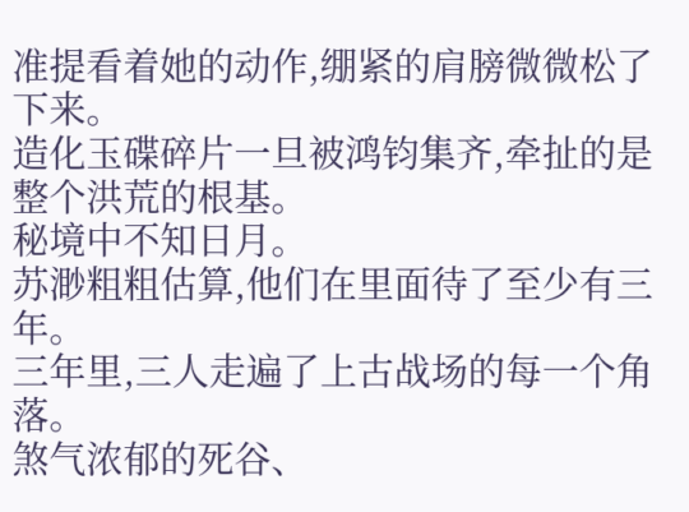准提看着她的动作,绷紧的肩膀微微松了下来。
造化玉碟碎片一旦被鸿钧集齐,牵扯的是整个洪荒的根基。
秘境中不知日月。
苏渺粗粗估算,他们在里面待了至少有三年。
三年里,三人走遍了上古战场的每一个角落。
煞气浓郁的死谷、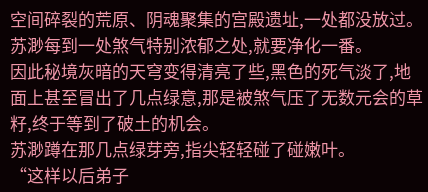空间碎裂的荒原、阴魂聚集的宫殿遗址,一处都没放过。
苏渺每到一处煞气特别浓郁之处,就要净化一番。
因此秘境灰暗的天穹变得清亮了些,黑色的死气淡了,地面上甚至冒出了几点绿意,那是被煞气压了无数元会的草籽,终于等到了破土的机会。
苏渺蹲在那几点绿芽旁,指尖轻轻碰了碰嫩叶。
“这样以后弟子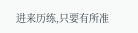进来历练,只要有所准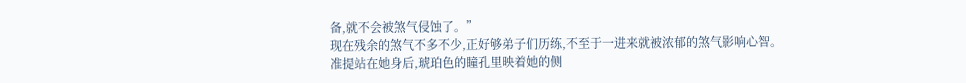备,就不会被煞气侵蚀了。”
现在残余的煞气不多不少,正好够弟子们历练,不至于一进来就被浓郁的煞气影响心智。
准提站在她身后,琥珀色的瞳孔里映着她的侧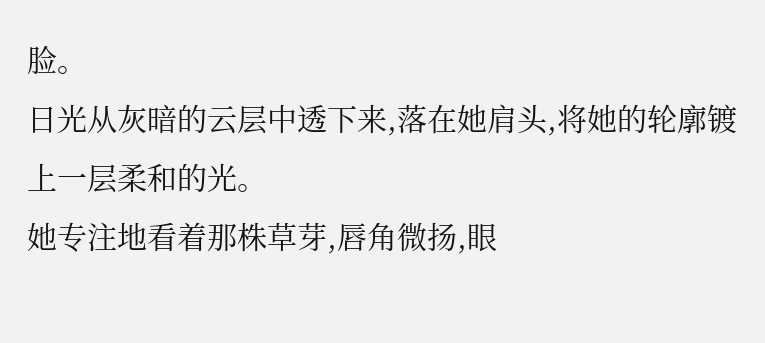脸。
日光从灰暗的云层中透下来,落在她肩头,将她的轮廓镀上一层柔和的光。
她专注地看着那株草芽,唇角微扬,眼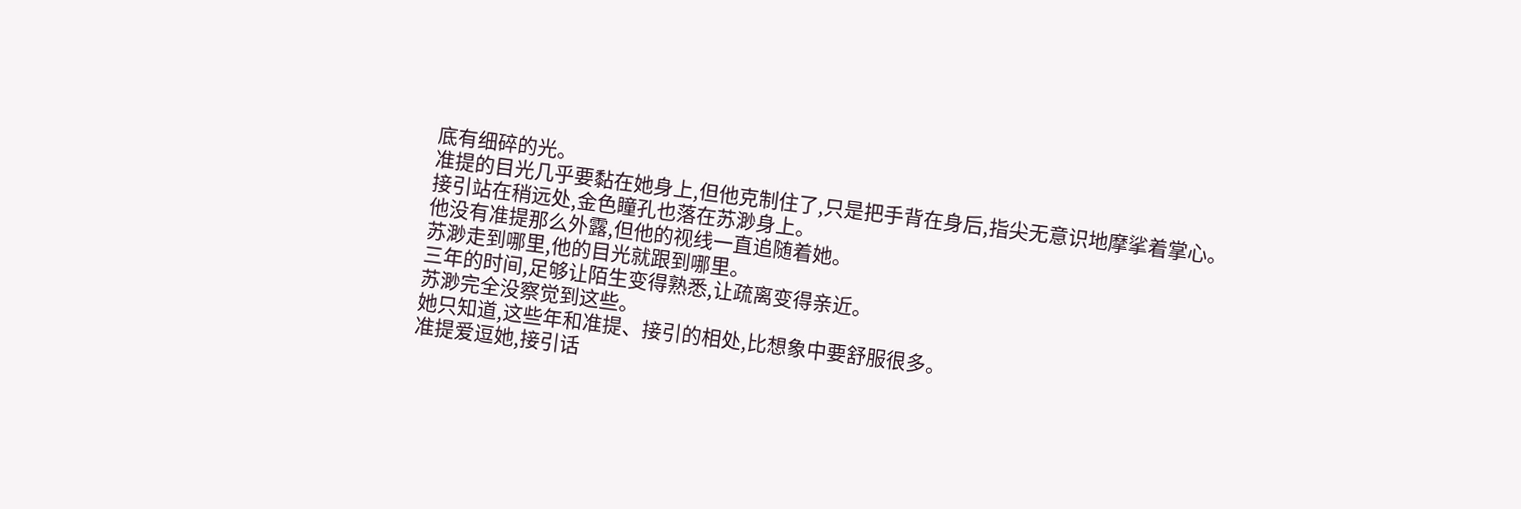底有细碎的光。
准提的目光几乎要黏在她身上,但他克制住了,只是把手背在身后,指尖无意识地摩挲着掌心。
接引站在稍远处,金色瞳孔也落在苏渺身上。
他没有准提那么外露,但他的视线一直追随着她。
苏渺走到哪里,他的目光就跟到哪里。
三年的时间,足够让陌生变得熟悉,让疏离变得亲近。
苏渺完全没察觉到这些。
她只知道,这些年和准提、接引的相处,比想象中要舒服很多。
准提爱逗她,接引话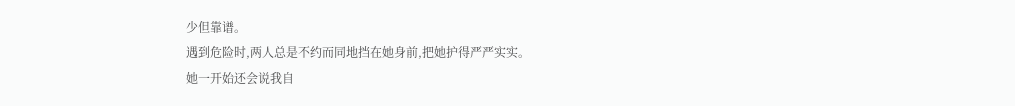少但靠谱。
遇到危险时,两人总是不约而同地挡在她身前,把她护得严严实实。
她一开始还会说我自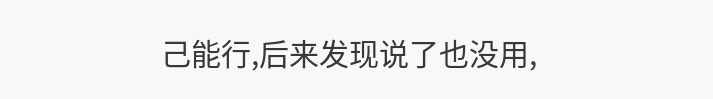己能行,后来发现说了也没用,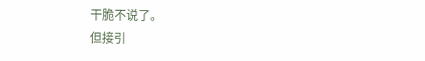干脆不说了。
但接引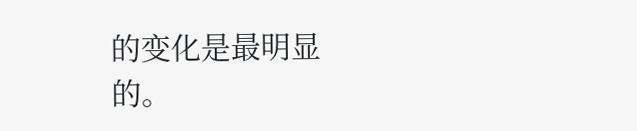的变化是最明显的。